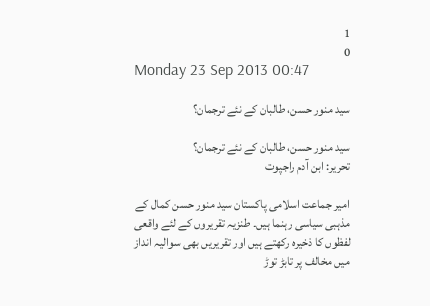1
0
Monday 23 Sep 2013 00:47

سید منور حسن، طالبان کے نئے ترجمان؟

سید منور حسن، طالبان کے نئے ترجمان؟
تحریر: ابن آدم راجپوت

امیر جماعت اسلامی پاکستان سید منور حسن کمال کے مذہبی سیاسی رہنما ہیں۔ طنزیہ تقریروں کے لئے واقعی لفظوں کا ذخیرہ رکھتے ہیں اور تقریریں بھی سوالیہ انداز میں مخالف پر تابڑ توڑ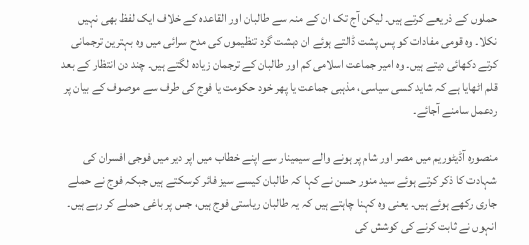حملوں کے ذریعے کرتے ہیں۔ لیکن آج تک ان کے منہ سے طالبان اور القاعدہ کے خلاف ایک لفظ بھی نہیں نکلا۔ وہ قومی مفادات کو پس پشت ڈالتے ہوئے ان دہشت گرد تنظیموں کی مدح سرائی میں وہ بہترین ترجمانی کرتے دکھائی دیتے ہیں۔ وہ امیر جماعت اسلامی کم اور طالبان کے ترجمان زیادہ لگتے ہیں۔ چند دن انتظار کے بعد قلم اٹھایا ہے کہ شاید کسی سیاسی، مذہبی جماعت یا پھر خود حکومت یا فوج کی طرف سے موصوف کے بیان پر ردعمل سامنے آجائے۔

منصورہ آڈیٹوریم میں مصر اور شام پر ہونے والے سیمینار سے اپنے خطاب میں اپر دیر میں فوجی افسران کی شہادت کا ذکر کرتے ہوئے سید منور حسن نے کہا کہ طالبان کیسے سیز فائر کرسکتے ہیں جبکہ فوج نے حملے جاری رکھے ہوئے ہیں۔ یعنی وہ کہنا چاہتے ہیں کہ یہ طالبان ریاستی فوج ہیں، جس پر باغی حملے کر رہے ہیں۔ انہوں نے ثابت کرنے کی کوشش کی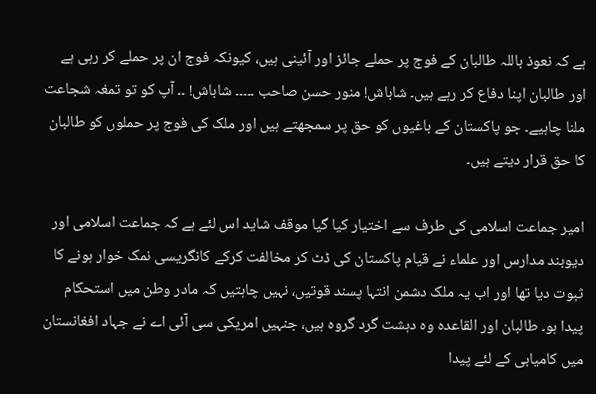ہے کہ نعوذ باللہ طالبان کے فوج پر حملے جائز اور آئینی ہیں، کیونکہ فوج ان پر حملے کر رہی ہے اور طالبان اپنا دفاع کر رہے ہیں۔ شاباش! منور حسن صاحب ۔۔۔۔۔ شاباش! ۔۔ آپ کو تو تمغہ شجاعت ملنا چاہیے۔ جو پاکستان کے باغیوں کو حق پر سمجھتے ہیں اور ملک کی فوج پر حملوں کو طالبان کا حق قرار دیتے ہیں۔

امیر جماعت اسلامی کی طرف سے اختیار کیا گیا موقف شاید اس لئے ہے کہ جماعت اسلامی اور دیوبند مدارس اور علماء نے قیام پاکستان کی ڈٹ کر مخالفت کرکے کانگریسی نمک خوار ہونے کا ثبوت دیا تھا اور اب یہ ملک دشمن انتہا پسند قوتیں، نہیں چاہتیں کہ مادر وطن میں استحکام پیدا ہو۔ طالبان اور القاعدہ وہ دہشت گرد گروہ ہیں، جنہیں امریکی سی آئی اے نے جہاد افغانستان میں کامیابی کے لئے پیدا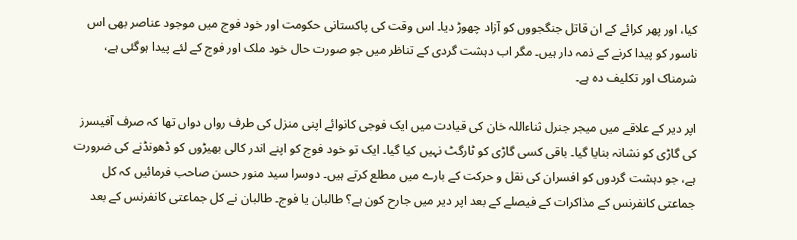کیا، اور پھر کرائے کے ان قاتل جنگجووں کو آزاد چھوڑ دیا۔ اس وقت کی پاکستانی حکومت اور خود فوج میں موجود عناصر بھی اس ناسور کو پیدا کرنے کے ذمہ دار ہیں۔ مگر اب دہشت گردی کے تناظر میں جو صورت حال خود ملک اور فوج کے لئے پیدا ہوگئی ہے، شرمناک اور تکلیف دہ ہے۔

اپر دیر کے علاقے میں میجر جنرل ثناءاللہ خان کی قیادت میں ایک فوجی کانوائے اپنی منزل کی طرف رواں دواں تھا کہ صرف آفیسرز کی گاڑی کو نشانہ بنایا گیا۔ باقی کسی گاڑی کو ٹارگٹ نہیں کیا گیا۔ ایک تو خود فوج کو اپنے اندر کالی بھیڑوں کو ڈھونڈنے کی ضرورت ہے، جو دہشت گردوں کو افسران کی نقل و حرکت کے بارے میں مطلع کرتے ہیں۔ دوسرا سید منور حسن صاحب فرمائیں کہ کل جماعتی کانفرنس کے مذاکرات کے فیصلے کے بعد اپر دیر میں جارح کون ہے؟ طالبان یا فوج۔ طالبان نے کل جماعتی کانفرنس کے بعد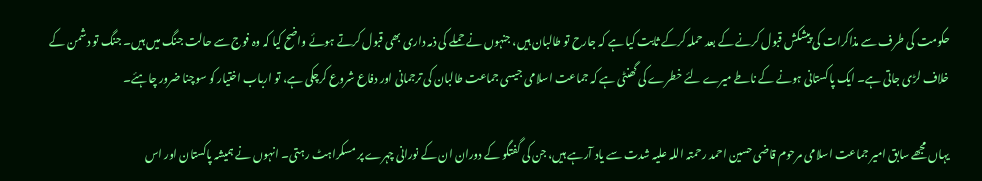حکومت کی طرف سے مذاکرات کی پیشکش قبول کرنے کے بعد حملہ کرکے ثابت کیا ہے کہ جارح تو طالبان ہیں، جنہوں نے حملے کی ذمہ داری بھی قبول کرتے ہوئے واضح کیا کہ وہ فوج سے حالت جنگ میں ہیں۔ جنگ تو دشمن کے خلاف لڑی جاتی ہے۔ ایک پاکستانی ہونے کے ناطے میرے لئے خطرے کی گھنٹی ہے کہ جماعت اسلامی جیسی جماعت طالبان کی ترجمانی اور دفاع شروع کرچکی ہے، تو ارباب اختیار کو سوچنا ضرور چاہئے۔

یہاں مجھے سابق امیر جماعت اسلامی مرحوم قاضی حسین احمد رحمتہ اللہ علیہ شدت سے یاد آرہے ہیں، جن کی گفتگو کے دوران ان کے نورانی چہرے پر مسکراہٹ رہتی۔ انہوں نے ہمیشہ پاکستان اور اس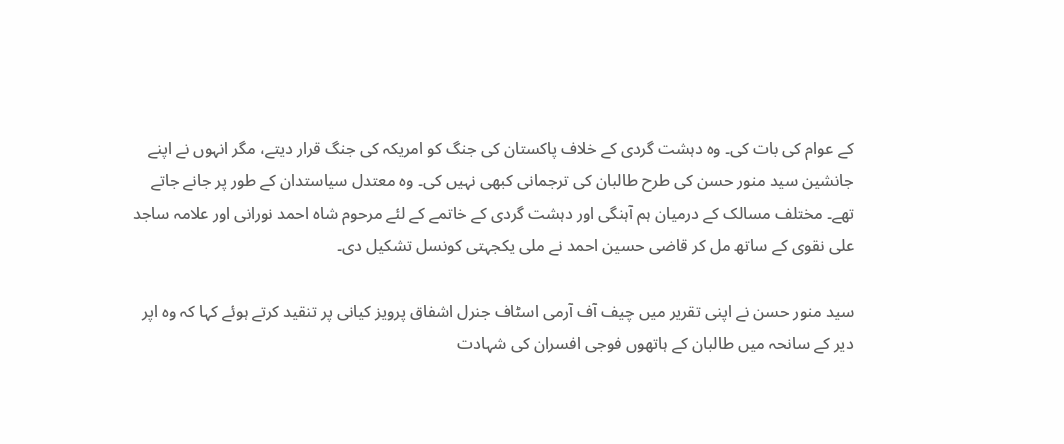کے عوام کی بات کی۔ وہ دہشت گردی کے خلاف پاکستان کی جنگ کو امریکہ کی جنگ قرار دیتے، مگر انہوں نے اپنے جانشین سید منور حسن کی طرح طالبان کی ترجمانی کبھی نہیں کی۔ وہ معتدل سیاستدان کے طور پر جانے جاتے تھے۔ مختلف مسالک کے درمیان ہم آہنگی اور دہشت گردی کے خاتمے کے لئے مرحوم شاہ احمد نورانی اور علامہ ساجد علی نقوی کے ساتھ مل کر قاضی حسین احمد نے ملی یکجہتی کونسل تشکیل دی۔

سید منور حسن نے اپنی تقریر میں چیف آف آرمی اسٹاف جنرل اشفاق پرویز کیانی پر تنقید کرتے ہوئے کہا کہ وہ اپر دیر کے سانحہ میں طالبان کے ہاتھوں فوجی افسران کی شہادت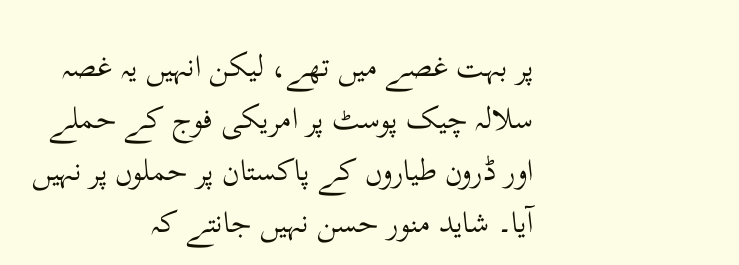پر بہت غصے میں تھے، لیکن انہیں یہ غصہ سلالہ چیک پوسٹ پر امریکی فوج کے حملے اور ڈرون طیاروں کے پاکستان پر حملوں پر نہیں آیا۔ شاید منور حسن نہیں جانتے کہ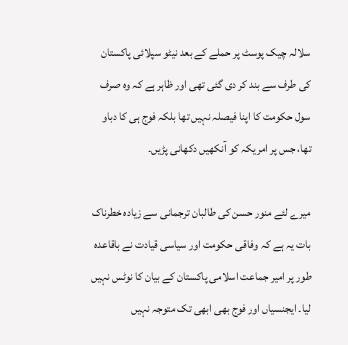سلالہ چیک پوسٹ پر حملے کے بعد نیٹو سپلائی پاکستان کی طرف سے بند کر دی گئی تھی اور ظاہر ہے کہ وہ صرف سول حکومت کا اپنا فیصلہ نہیں تھا بلکہ فوج ہی کا دباو تھا، جس پر امریکہ کو آنکھیں دکھانی پڑیں۔

میرے لئے منور حسن کی طالبان ترجمانی سے زیادہ خطرناک بات یہ ہے کہ وفاقی حکومت اور سیاسی قیادت نے باقاعدہ طور پر امیر جماعت اسلامی پاکستان کے بیان کا نوٹس نہیں لیا۔ ایجنسیاں اور فوج بھی ابھی تک متوجہ نہیں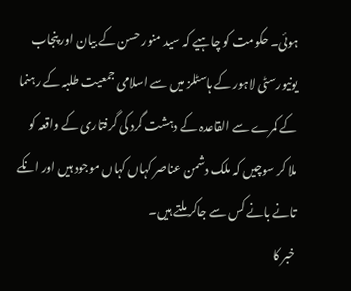ہوئی۔ حکومت کو چاہیے کہ سید منور حسن کے بیان اور پنجاب یونیورسٹی لاہور کے ہاسٹلز میں سے اسلامی جمعیت طلبہ کے رہنما کے کمرے سے القاعدہ کے دہشت گرد کی گرفتاری کے واقعہ کو ملا کر سوچیں کہ ملک دشمن عناصر کہاں کہاں موجود ہیں اور انکے تانے بانے کس سے جاکر ملتے ہیں۔
خبر کا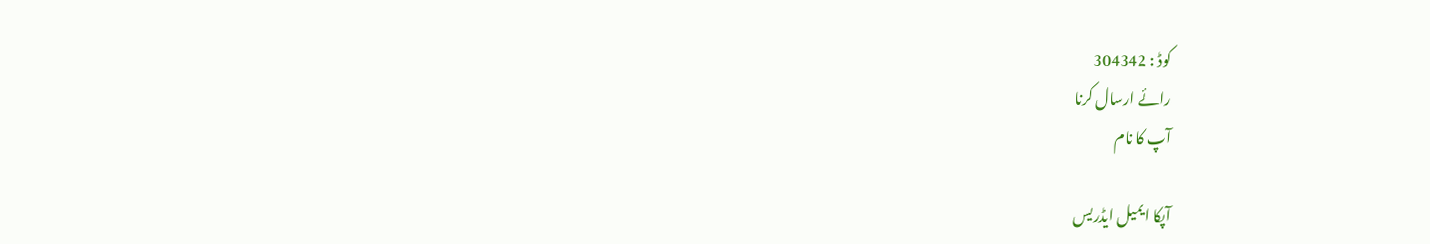کوڈ : 304342
رائے ارسال کرنا
آپ کا نام

آپکا ایمیل ایڈریس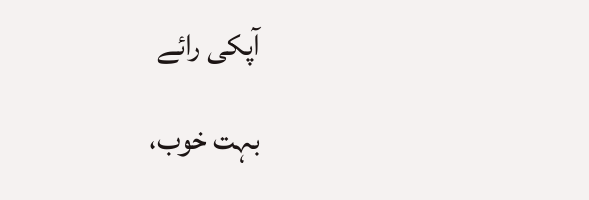آپکی رائے

بہت خوب،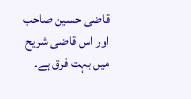قاضی حسین صاحب اور اس قاضی شریح میں بہت فرق ہے۔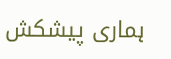ہماری پیشکش